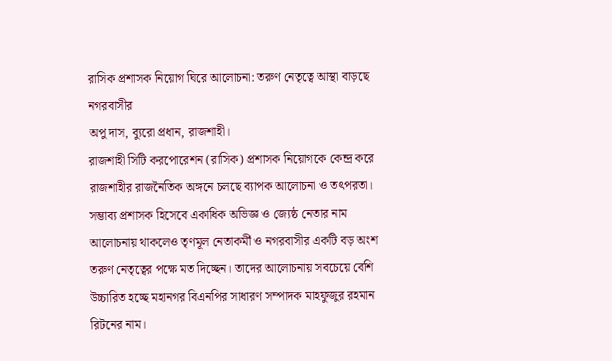রাসিক প্রশাসক নিয়োগ ঘিরে আলোচনা: তরুণ নেতৃত্বে আস্থা বাড়ছে নগরবাসীর
অপু দাস, ব্যুরো প্রধান, রাজশাহী।
রাজশাহী সিটি করপোরেশন (রাসিক) প্রশাসক নিয়োগকে কেন্দ্র করে রাজশাহীর রাজনৈতিক অঙ্গনে চলছে ব্যাপক আলোচনা ও তৎপরতা। সম্ভাব্য প্রশাসক হিসেবে একাধিক অভিজ্ঞ ও জ্যেষ্ঠ নেতার নাম আলোচনায় থাকলেও তৃণমূল নেতাকর্মী ও নগরবাসীর একটি বড় অংশ তরুণ নেতৃত্বের পক্ষে মত দিচ্ছেন। তাদের আলোচনায় সবচেয়ে বেশি উচ্চারিত হচ্ছে মহানগর বিএনপির সাধারণ সম্পাদক মাহফুজুর রহমান রিটনের নাম।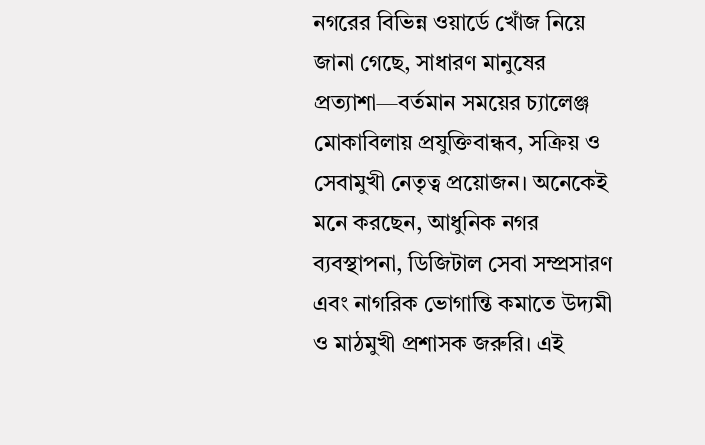নগরের বিভিন্ন ওয়ার্ডে খোঁজ নিয়ে জানা গেছে, সাধারণ মানুষের প্রত্যাশা—বর্তমান সময়ের চ্যালেঞ্জ মোকাবিলায় প্রযুক্তিবান্ধব, সক্রিয় ও সেবামুখী নেতৃত্ব প্রয়োজন। অনেকেই মনে করছেন, আধুনিক নগর ব্যবস্থাপনা, ডিজিটাল সেবা সম্প্রসারণ এবং নাগরিক ভোগান্তি কমাতে উদ্যমী ও মাঠমুখী প্রশাসক জরুরি। এই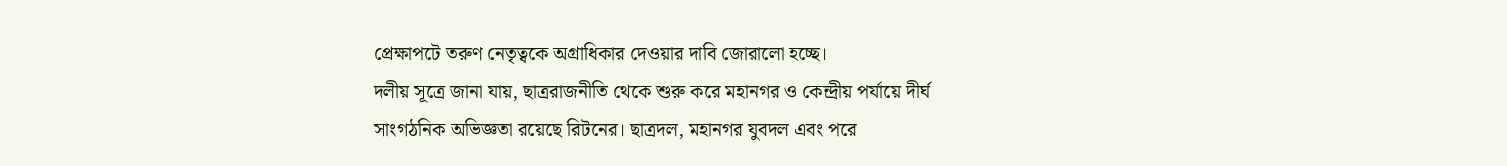প্রেক্ষাপটে তরুণ নেতৃত্বকে অগ্রাধিকার দেওয়ার দাবি জোরালো হচ্ছে।
দলীয় সূত্রে জানা যায়, ছাত্ররাজনীতি থেকে শুরু করে মহানগর ও কেন্দ্রীয় পর্যায়ে দীর্ঘ সাংগঠনিক অভিজ্ঞতা রয়েছে রিটনের। ছাত্রদল, মহানগর যুবদল এবং পরে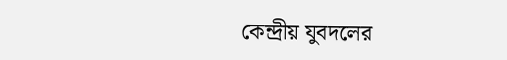কেন্দ্রীয় যুবদলের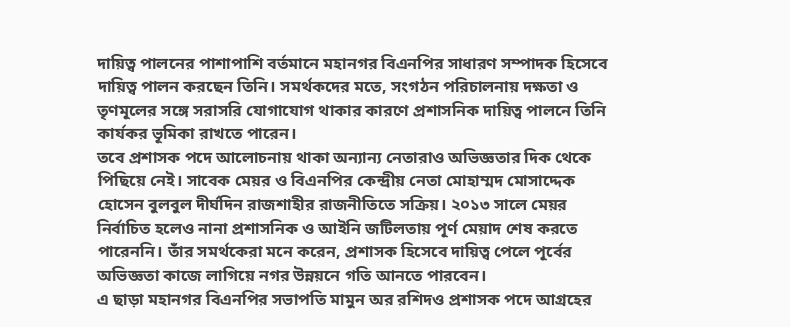দায়িত্ব পালনের পাশাপাশি বর্তমানে মহানগর বিএনপির সাধারণ সম্পাদক হিসেবে দায়িত্ব পালন করছেন তিনি। সমর্থকদের মতে, সংগঠন পরিচালনায় দক্ষতা ও তৃণমূলের সঙ্গে সরাসরি যোগাযোগ থাকার কারণে প্রশাসনিক দায়িত্ব পালনে তিনি কার্যকর ভূমিকা রাখতে পারেন।
তবে প্রশাসক পদে আলোচনায় থাকা অন্যান্য নেতারাও অভিজ্ঞতার দিক থেকে পিছিয়ে নেই। সাবেক মেয়র ও বিএনপির কেন্দ্রীয় নেতা মোহাম্মদ মোসাদ্দেক হোসেন বুলবুল দীর্ঘদিন রাজশাহীর রাজনীতিতে সক্রিয়। ২০১৩ সালে মেয়র নির্বাচিত হলেও নানা প্রশাসনিক ও আইনি জটিলতায় পূর্ণ মেয়াদ শেষ করতে পারেননি। তাঁর সমর্থকেরা মনে করেন, প্রশাসক হিসেবে দায়িত্ব পেলে পূর্বের অভিজ্ঞতা কাজে লাগিয়ে নগর উন্নয়নে গতি আনতে পারবেন।
এ ছাড়া মহানগর বিএনপির সভাপতি মামুন অর রশিদও প্রশাসক পদে আগ্রহের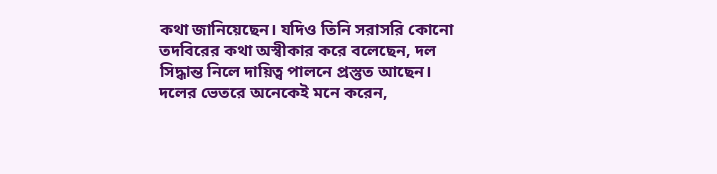কথা জানিয়েছেন। যদিও তিনি সরাসরি কোনো তদবিরের কথা অস্বীকার করে বলেছেন, দল সিদ্ধান্ত নিলে দায়িত্ব পালনে প্রস্তুত আছেন। দলের ভেতরে অনেকেই মনে করেন,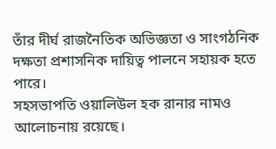তাঁর দীর্ঘ রাজনৈতিক অভিজ্ঞতা ও সাংগঠনিক দক্ষতা প্রশাসনিক দায়িত্ব পালনে সহায়ক হতে পারে।
সহসভাপতি ওয়ালিউল হক রানার নামও আলোচনায় রয়েছে।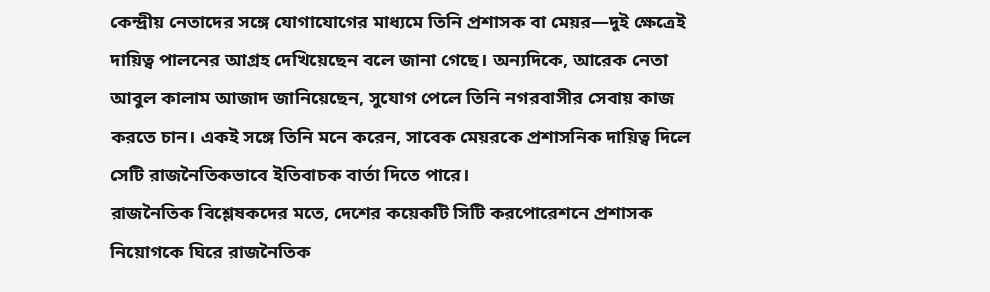কেন্দ্রীয় নেতাদের সঙ্গে যোগাযোগের মাধ্যমে তিনি প্রশাসক বা মেয়র—দুই ক্ষেত্রেই দায়িত্ব পালনের আগ্রহ দেখিয়েছেন বলে জানা গেছে। অন্যদিকে, আরেক নেতা আবুল কালাম আজাদ জানিয়েছেন, সুযোগ পেলে তিনি নগরবাসীর সেবায় কাজ করতে চান। একই সঙ্গে তিনি মনে করেন, সাবেক মেয়রকে প্রশাসনিক দায়িত্ব দিলে সেটি রাজনৈতিকভাবে ইতিবাচক বার্তা দিতে পারে।
রাজনৈতিক বিশ্লেষকদের মতে, দেশের কয়েকটি সিটি করপোরেশনে প্রশাসক নিয়োগকে ঘিরে রাজনৈতিক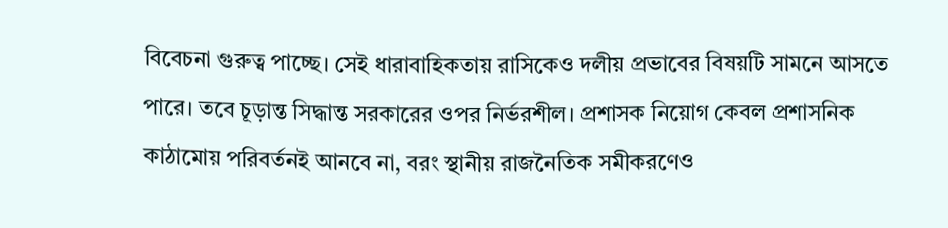বিবেচনা গুরুত্ব পাচ্ছে। সেই ধারাবাহিকতায় রাসিকেও দলীয় প্রভাবের বিষয়টি সামনে আসতে পারে। তবে চূড়ান্ত সিদ্ধান্ত সরকারের ওপর নির্ভরশীল। প্রশাসক নিয়োগ কেবল প্রশাসনিক কাঠামোয় পরিবর্তনই আনবে না, বরং স্থানীয় রাজনৈতিক সমীকরণেও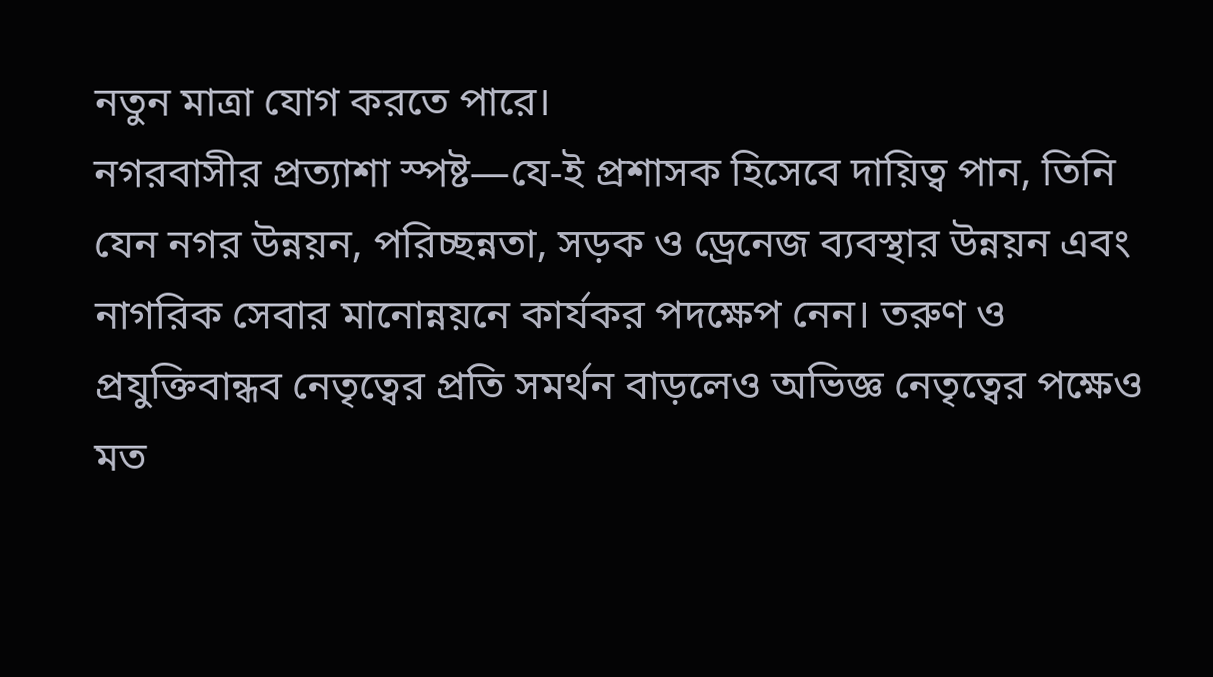নতুন মাত্রা যোগ করতে পারে।
নগরবাসীর প্রত্যাশা স্পষ্ট—যে-ই প্রশাসক হিসেবে দায়িত্ব পান, তিনি যেন নগর উন্নয়ন, পরিচ্ছন্নতা, সড়ক ও ড্রেনেজ ব্যবস্থার উন্নয়ন এবং নাগরিক সেবার মানোন্নয়নে কার্যকর পদক্ষেপ নেন। তরুণ ও প্রযুক্তিবান্ধব নেতৃত্বের প্রতি সমর্থন বাড়লেও অভিজ্ঞ নেতৃত্বের পক্ষেও মত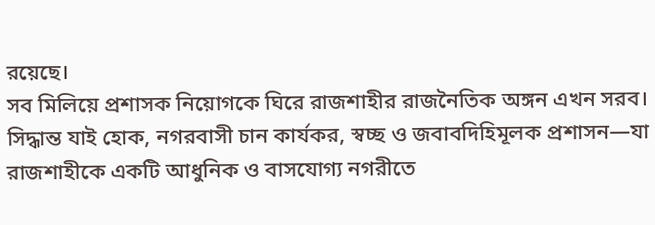রয়েছে।
সব মিলিয়ে প্রশাসক নিয়োগকে ঘিরে রাজশাহীর রাজনৈতিক অঙ্গন এখন সরব। সিদ্ধান্ত যাই হোক, নগরবাসী চান কার্যকর, স্বচ্ছ ও জবাবদিহিমূলক প্রশাসন—যা রাজশাহীকে একটি আধুনিক ও বাসযোগ্য নগরীতে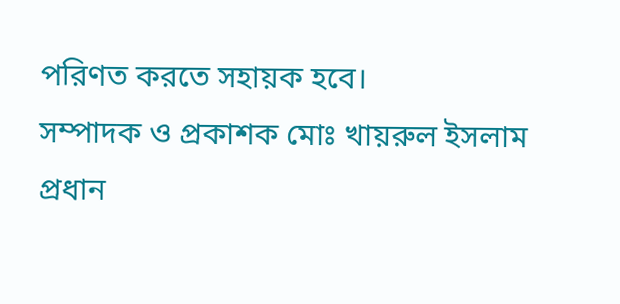পরিণত করতে সহায়ক হবে।
সম্পাদক ও প্রকাশক মোঃ খায়রুল ইসলাম
প্রধান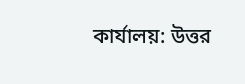কার্যালয়: উত্তর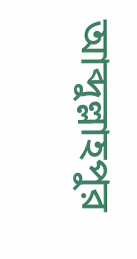আব্দুল্লাহপুর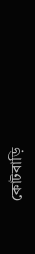কোটবাড়ি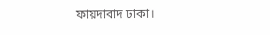ফায়দাবাদ ঢাকা।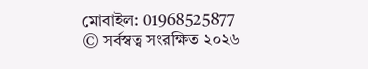মোবাইল: 01968525877
© সর্বস্বত্ব সংরক্ষিত ২০২৬